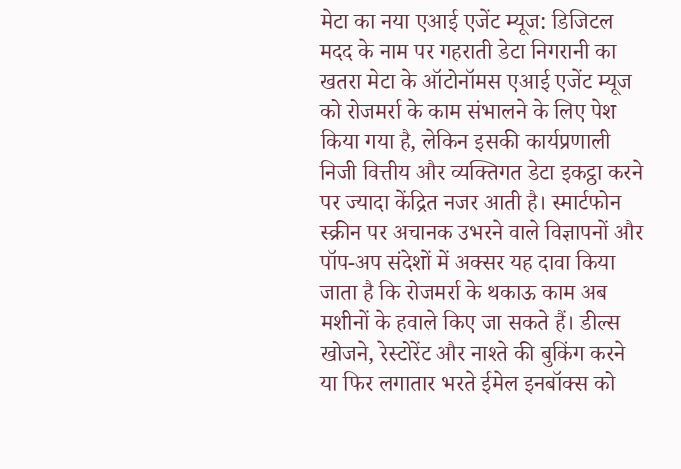मेटा का नया एआई एजेंट म्यूज: डिजिटल मदद के नाम पर गहराती डेटा निगरानी का खतरा मेटा के ऑटोनॉमस एआई एजेंट म्यूज को रोजमर्रा के काम संभालने के लिए पेश किया गया है, लेकिन इसकी कार्यप्रणाली निजी वित्तीय और व्यक्तिगत डेटा इकट्ठा करने पर ज्यादा केंद्रित नजर आती है। स्मार्टफोन स्क्रीन पर अचानक उभरने वाले विज्ञापनों और पॉप-अप संदेशों में अक्सर यह दावा किया जाता है कि रोजमर्रा के थकाऊ काम अब मशीनों के हवाले किए जा सकते हैं। डील्स खोजने, रेस्टोरेंट और नाश्ते की बुकिंग करने या फिर लगातार भरते ईमेल इनबॉक्स को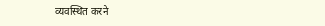व्यवस्थित करने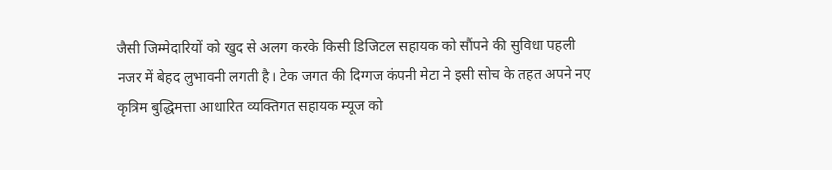जैसी जिम्मेदारियों को खुद से अलग करके किसी डिजिटल सहायक को सौंपने की सुविधा पहली नजर में बेहद लुभावनी लगती है। टेक जगत की दिग्गज कंपनी मेटा ने इसी सोच के तहत अपने नए कृत्रिम बुद्धिमत्ता आधारित व्यक्तिगत सहायक म्यूज को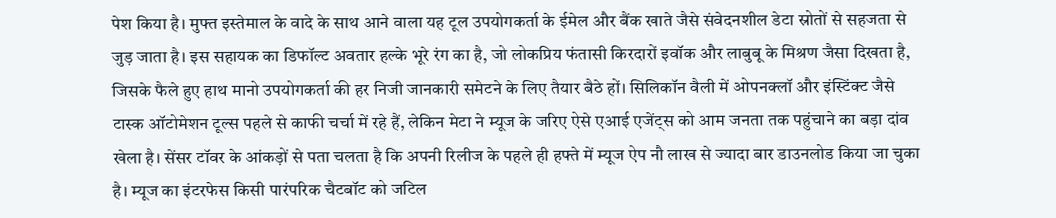पेश किया है। मुफ्त इस्तेमाल के वादे के साथ आने वाला यह टूल उपयोगकर्ता के ईमेल और बैंक खाते जैसे संवेदनशील डेटा स्रोतों से सहजता से जुड़ जाता है। इस सहायक का डिफॉल्ट अवतार हल्के भूरे रंग का है, जो लोकप्रिय फंतासी किरदारों इवॉक और लाबुबू के मिश्रण जैसा दिखता है, जिसके फैले हुए हाथ मानो उपयोगकर्ता की हर निजी जानकारी समेटने के लिए तैयार बैठे हों। सिलिकॉन वैली में ओपनक्लॉ और इंस्टिंक्ट जैसे टास्क ऑटोमेशन टूल्स पहले से काफी चर्चा में रहे हैं, लेकिन मेटा ने म्यूज के जरिए ऐसे एआई एजेंट्स को आम जनता तक पहुंचाने का बड़ा दांव खेला है। सेंसर टॉवर के आंकड़ों से पता चलता है कि अपनी रिलीज के पहले ही हफ्ते में म्यूज ऐप नौ लाख से ज्यादा बार डाउनलोड किया जा चुका है। म्यूज का इंटरफेस किसी पारंपरिक चैटबॉट को जटिल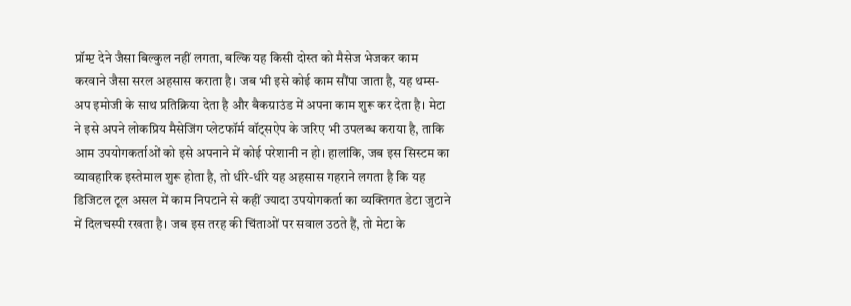प्रॉम्प्ट देने जैसा बिल्कुल नहीं लगता, बल्कि यह किसी दोस्त को मैसेज भेजकर काम करवाने जैसा सरल अहसास कराता है। जब भी इसे कोई काम सौंपा जाता है, यह थम्स-अप इमोजी के साथ प्रतिक्रिया देता है और बैकग्राउंड में अपना काम शुरू कर देता है। मेटा ने इसे अपने लोकप्रिय मैसेजिंग प्लेटफॉर्म वॉट्सऐप के जरिए भी उपलब्ध कराया है, ताकि आम उपयोगकर्ताओं को इसे अपनाने में कोई परेशानी न हो। हालांकि, जब इस सिस्टम का व्यावहारिक इस्तेमाल शुरू होता है, तो धीरे-धीरे यह अहसास गहराने लगता है कि यह डिजिटल टूल असल में काम निपटाने से कहीं ज्यादा उपयोगकर्ता का व्यक्तिगत डेटा जुटाने में दिलचस्पी रखता है। जब इस तरह की चिंताओं पर सवाल उठते हैं, तो मेटा के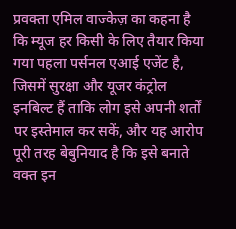प्रवक्ता एमिल वाज्केज़ का कहना है कि म्यूज हर किसी के लिए तैयार किया गया पहला पर्सनल एआई एजेंट है, जिसमें सुरक्षा और यूजर कंट्रोल इनबिल्ट हैं ताकि लोग इसे अपनी शर्तों पर इस्तेमाल कर सकें, और यह आरोप पूरी तरह बेबुनियाद है कि इसे बनाते वक्त इन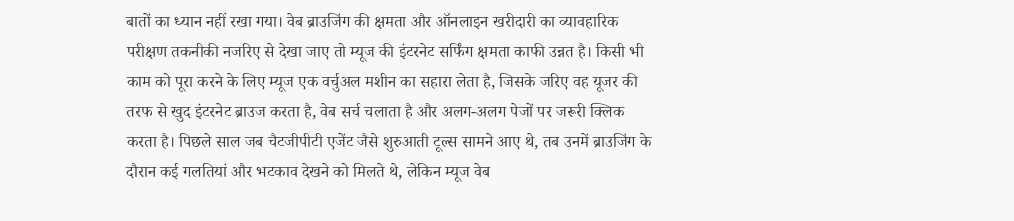बातों का ध्यान नहीं रखा गया। वेब ब्राउजिंग की क्षमता और ऑनलाइन खरीदारी का व्यावहारिक परीक्षण तकनीकी नजरिए से देखा जाए तो म्यूज की इंटरनेट सर्फिंग क्षमता काफी उन्नत है। किसी भी काम को पूरा करने के लिए म्यूज एक वर्चुअल मशीन का सहारा लेता है, जिसके जरिए वह यूजर की तरफ से खुद इंटरनेट ब्राउज करता है, वेब सर्च चलाता है और अलग-अलग पेजों पर जरूरी क्लिक करता है। पिछले साल जब चैटजीपीटी एजेंट जैसे शुरुआती टूल्स सामने आए थे, तब उनमें ब्राउजिंग के दौरान कई गलतियां और भटकाव देखने को मिलते थे, लेकिन म्यूज वेब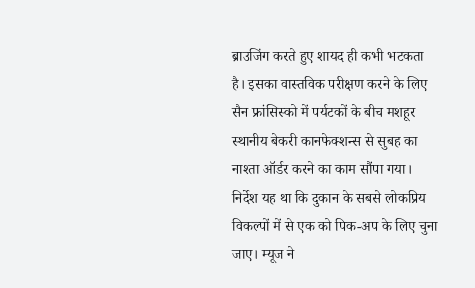ब्राउजिंग करते हुए शायद ही कभी भटकता है। इसका वास्तविक परीक्षण करने के लिए सैन फ्रांसिस्को में पर्यटकों के बीच मशहूर स्थानीय बेकरी कानफेक्शन्स से सुबह का नाश्ता ऑर्डर करने का काम सौंपा गया। निर्देश यह था कि दुकान के सबसे लोकप्रिय विकल्पों में से एक को पिक-अप के लिए चुना जाए। म्यूज ने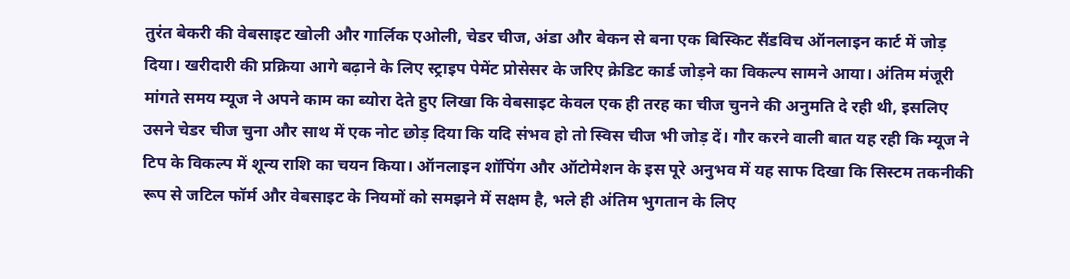तुरंत बेकरी की वेबसाइट खोली और गार्लिक एओली, चेडर चीज, अंडा और बेकन से बना एक बिस्किट सैंडविच ऑनलाइन कार्ट में जोड़ दिया। खरीदारी की प्रक्रिया आगे बढ़ाने के लिए स्ट्राइप पेमेंट प्रोसेसर के जरिए क्रेडिट कार्ड जोड़ने का विकल्प सामने आया। अंतिम मंजूरी मांगते समय म्यूज ने अपने काम का ब्योरा देते हुए लिखा कि वेबसाइट केवल एक ही तरह का चीज चुनने की अनुमति दे रही थी, इसलिए उसने चेडर चीज चुना और साथ में एक नोट छोड़ दिया कि यदि संभव हो तो स्विस चीज भी जोड़ दें। गौर करने वाली बात यह रही कि म्यूज ने टिप के विकल्प में शून्य राशि का चयन किया। ऑनलाइन शॉपिंग और ऑटोमेशन के इस पूरे अनुभव में यह साफ दिखा कि सिस्टम तकनीकी रूप से जटिल फॉर्म और वेबसाइट के नियमों को समझने में सक्षम है, भले ही अंतिम भुगतान के लिए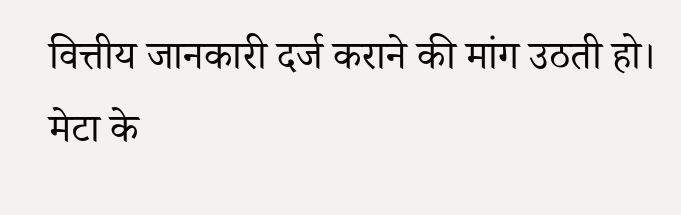वित्तीय जानकारी दर्ज कराने की मांग उठती हो। मेटा के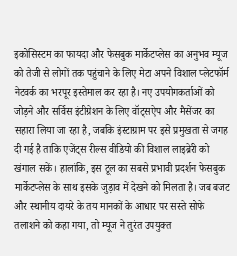इकोसिस्टम का फायदा और फेसबुक मार्केटप्लेस का अनुभव म्यूज को तेजी से लोगों तक पहुंचाने के लिए मेटा अपने विशाल प्लेटफॉर्म नेटवर्क का भरपूर इस्तेमाल कर रहा है। नए उपयोगकर्ताओं को जोड़ने और सर्विस इंटीग्रेशन के लिए वॉट्सऐप और मैसेंजर का सहारा लिया जा रहा है, जबकि इंस्टाग्राम पर इसे प्रमुखता से जगह दी गई है ताकि एजेंट्स रील्स वीडियो की विशाल लाइब्रेरी को खंगाल सकें। हालांकि, इस टूल का सबसे प्रभावी प्रदर्शन फेसबुक मार्केटप्लेस के साथ इसके जुड़ाव में देखने को मिलता है। जब बजट और स्थानीय दायरे के तय मानकों के आधार पर सस्ते सोफे तलाशने को कहा गया, तो म्यूज ने तुरंत उपयुक्त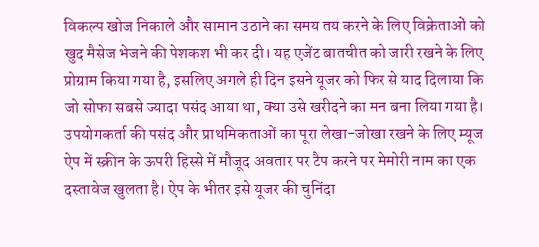विकल्प खोज निकाले और सामान उठाने का समय तय करने के लिए विक्रेताओं को खुद मैसेज भेजने की पेशकश भी कर दी। यह एजेंट बातचीत को जारी रखने के लिए प्रोग्राम किया गया है, इसलिए अगले ही दिन इसने यूजर को फिर से याद दिलाया कि जो सोफा सबसे ज्यादा पसंद आया था, क्या उसे खरीदने का मन बना लिया गया है। उपयोगकर्ता की पसंद और प्राथमिकताओं का पूरा लेखा-जोखा रखने के लिए म्यूज ऐप में स्क्रीन के ऊपरी हिस्से में मौजूद अवतार पर टैप करने पर मेमोरी नाम का एक दस्तावेज खुलता है। ऐप के भीतर इसे यूजर की चुनिंदा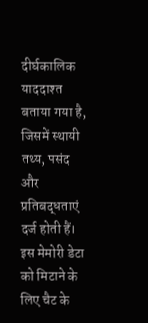दीर्घकालिक याददाश्त बताया गया है, जिसमें स्थायी तथ्य, पसंद और प्रतिबद्धताएं दर्ज होती हैं। इस मेमोरी डेटा को मिटाने के लिए चैट के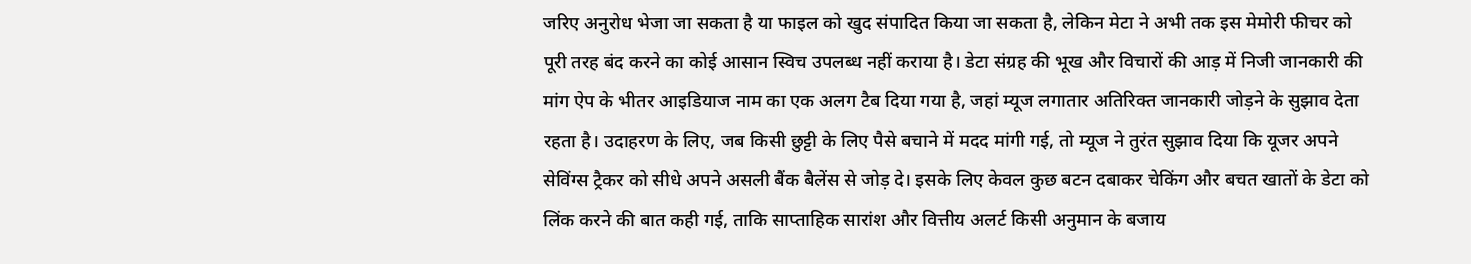जरिए अनुरोध भेजा जा सकता है या फाइल को खुद संपादित किया जा सकता है, लेकिन मेटा ने अभी तक इस मेमोरी फीचर को पूरी तरह बंद करने का कोई आसान स्विच उपलब्ध नहीं कराया है। डेटा संग्रह की भूख और विचारों की आड़ में निजी जानकारी की मांग ऐप के भीतर आइडियाज नाम का एक अलग टैब दिया गया है, जहां म्यूज लगातार अतिरिक्त जानकारी जोड़ने के सुझाव देता रहता है। उदाहरण के लिए, जब किसी छुट्टी के लिए पैसे बचाने में मदद मांगी गई, तो म्यूज ने तुरंत सुझाव दिया कि यूजर अपने सेविंग्स ट्रैकर को सीधे अपने असली बैंक बैलेंस से जोड़ दे। इसके लिए केवल कुछ बटन दबाकर चेकिंग और बचत खातों के डेटा को लिंक करने की बात कही गई, ताकि साप्ताहिक सारांश और वित्तीय अलर्ट किसी अनुमान के बजाय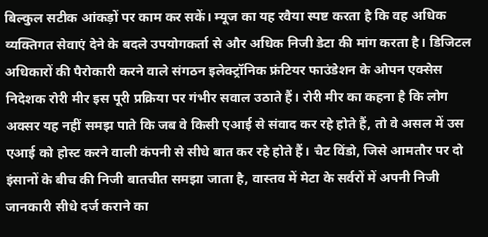बिल्कुल सटीक आंकड़ों पर काम कर सकें। म्यूज का यह रवैया स्पष्ट करता है कि वह अधिक व्यक्तिगत सेवाएं देने के बदले उपयोगकर्ता से और अधिक निजी डेटा की मांग करता है। डिजिटल अधिकारों की पैरोकारी करने वाले संगठन इलेक्ट्रॉनिक फ्रंटियर फाउंडेशन के ओपन एक्सेस निदेशक रोरी मीर इस पूरी प्रक्रिया पर गंभीर सवाल उठाते हैं। रोरी मीर का कहना है कि लोग अक्सर यह नहीं समझ पाते कि जब वे किसी एआई से संवाद कर रहे होते हैं, तो वे असल में उस एआई को होस्ट करने वाली कंपनी से सीधे बात कर रहे होते हैं। चैट विंडो, जिसे आमतौर पर दो इंसानों के बीच की निजी बातचीत समझा जाता है, वास्तव में मेटा के सर्वरों में अपनी निजी जानकारी सीधे दर्ज कराने का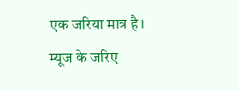एक जरिया मात्र है। म्यूज के जरिए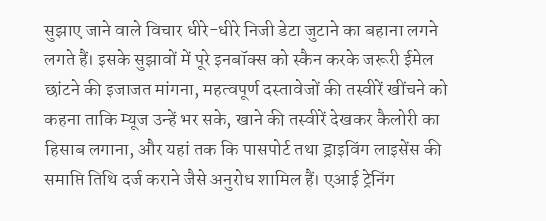सुझाए जाने वाले विचार धीरे-धीरे निजी डेटा जुटाने का बहाना लगने लगते हैं। इसके सुझावों में पूरे इनबॉक्स को स्कैन करके जरूरी ईमेल छांटने की इजाजत मांगना, महत्वपूर्ण दस्तावेजों की तस्वीरें खींचने को कहना ताकि म्यूज उन्हें भर सके, खाने की तस्वीरें देखकर कैलोरी का हिसाब लगाना, और यहां तक कि पासपोर्ट तथा ड्राइविंग लाइसेंस की समाप्ति तिथि दर्ज कराने जैसे अनुरोध शामिल हैं। एआई ट्रेनिंग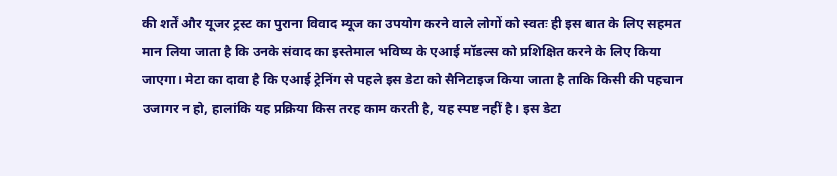की शर्तें और यूजर ट्रस्ट का पुराना विवाद म्यूज का उपयोग करने वाले लोगों को स्वतः ही इस बात के लिए सहमत मान लिया जाता है कि उनके संवाद का इस्तेमाल भविष्य के एआई मॉडल्स को प्रशिक्षित करने के लिए किया जाएगा। मेटा का दावा है कि एआई ट्रेनिंग से पहले इस डेटा को सैनिटाइज किया जाता है ताकि किसी की पहचान उजागर न हो, हालांकि यह प्रक्रिया किस तरह काम करती है, यह स्पष्ट नहीं है। इस डेटा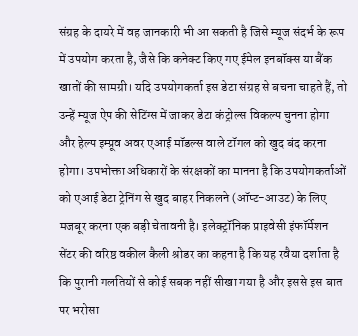संग्रह के दायरे में वह जानकारी भी आ सकती है जिसे म्यूज संदर्भ के रूप में उपयोग करता है, जैसे कि कनेक्ट किए गए ईमेल इनबॉक्स या बैंक खातों की सामग्री। यदि उपयोगकर्ता इस डेटा संग्रह से बचना चाहते हैं, तो उन्हें म्यूज ऐप की सेटिंग्स में जाकर डेटा कंट्रोल्स विकल्प चुनना होगा और हेल्प इम्प्रूव अवर एआई मॉडल्स वाले टॉगल को खुद बंद करना होगा। उपभोक्ता अधिकारों के संरक्षकों का मानना है कि उपयोगकर्ताओं को एआई डेटा ट्रेनिंग से खुद बाहर निकलने (ऑप्ट-आउट) के लिए मजबूर करना एक बड़ी चेतावनी है। इलेक्ट्रॉनिक प्राइवेसी इंफॉर्मेशन सेंटर की वरिष्ठ वकील कैली श्रोडर का कहना है कि यह रवैया दर्शाता है कि पुरानी गलतियों से कोई सबक नहीं सीखा गया है और इससे इस बात पर भरोसा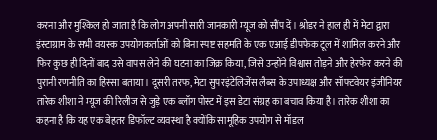करना और मुश्किल हो जाता है कि लोग अपनी सारी जानकारी म्यूज को सौंप दें। श्रोडर ने हाल ही में मेटा द्वारा इंस्टाग्राम के सभी वयस्क उपयोगकर्ताओं को बिना स्पष्ट सहमति के एक एआई डीपफेक टूल में शामिल करने और फिर कुछ ही दिनों बाद उसे वापस लेने की घटना का जिक्र किया, जिसे उन्होंने विश्वास तोड़ने और हेरफेर करने की पुरानी रणनीति का हिस्सा बताया। दूसरी तरफ, मेटा सुपरइंटेलिजेंस लैब्स के उपाध्यक्ष और सॉफ्टवेयर इंजीनियर तारेक शीशा ने म्यूज की रिलीज से जुड़े एक ब्लॉग पोस्ट में इस डेटा संग्रह का बचाव किया है। तारेक शीशा का कहना है कि यह एक बेहतर डिफॉल्ट व्यवस्था है क्योंकि सामूहिक उपयोग से मॉडल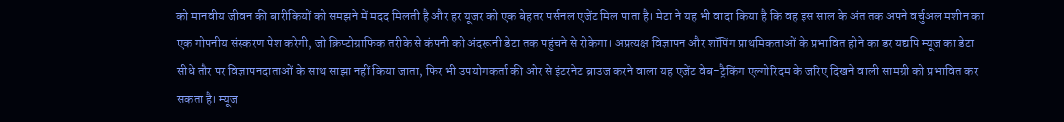को मानवीय जीवन की बारीकियों को समझने में मदद मिलती है और हर यूजर को एक बेहतर पर्सनल एजेंट मिल पाता है। मेटा ने यह भी वादा किया है कि वह इस साल के अंत तक अपने वर्चुअल मशीन का एक गोपनीय संस्करण पेश करेगी, जो क्रिप्टोग्राफिक तरीके से कंपनी को अंदरूनी डेटा तक पहुंचने से रोकेगा। अप्रत्यक्ष विज्ञापन और शॉपिंग प्राथमिकताओं के प्रभावित होने का डर यद्यपि म्यूज का डेटा सीधे तौर पर विज्ञापनदाताओं के साथ साझा नहीं किया जाता, फिर भी उपयोगकर्ता की ओर से इंटरनेट ब्राउज करने वाला यह एजेंट वेब-ट्रैकिंग एल्गोरिदम के जरिए दिखने वाली सामग्री को प्रभावित कर सकता है। म्यूज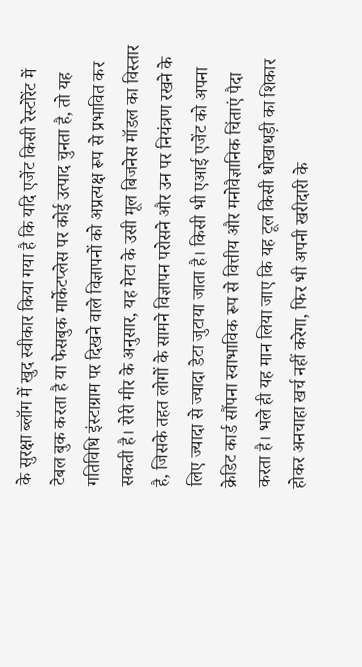के सुरक्षा ब्लॉग में खुद स्वीकार किया गया है कि यदि एजेंट किसी रेस्टोरेंट में टेबल बुक करता है या फेसबुक मार्केटप्लेस पर कोई उत्पाद चुनता है, तो यह गतिविधि इंस्टाग्राम पर दिखने वाले विज्ञापनों को अप्रत्यक्ष रूप से प्रभावित कर सकती है। रोरी मीर के अनुसार, यह मेटा के उसी मूल बिजनेस मॉडल का विस्तार है, जिसके तहत लोगों के सामने विज्ञापन परोसने और उन पर नियंत्रण रखने के लिए ज्यादा से ज्यादा डेटा जुटाया जाता है। किसी भी एआई एजेंट को अपना क्रेडिट कार्ड सौंपना स्वाभाविक रूप से वित्तीय और मनोवैज्ञानिक चिंताएं पैदा करता है। भले ही यह मान लिया जाए कि यह टूल किसी धोखाधड़ी का शिकार होकर अनचाहा खर्च नहीं करेगा, फिर भी अपनी खरीदारी के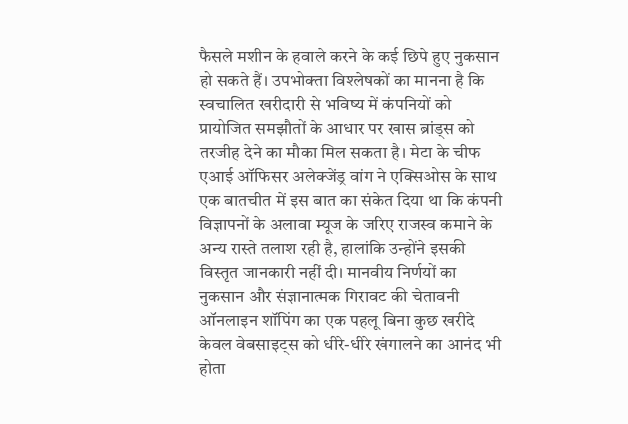फैसले मशीन के हवाले करने के कई छिपे हुए नुकसान हो सकते हैं। उपभोक्ता विश्लेषकों का मानना है कि स्वचालित खरीदारी से भविष्य में कंपनियों को प्रायोजित समझौतों के आधार पर खास ब्रांड्स को तरजीह देने का मौका मिल सकता है। मेटा के चीफ एआई ऑफिसर अलेक्जेंड्र वांग ने एक्सिओस के साथ एक बातचीत में इस बात का संकेत दिया था कि कंपनी विज्ञापनों के अलावा म्यूज के जरिए राजस्व कमाने के अन्य रास्ते तलाश रही है, हालांकि उन्होंने इसकी विस्तृत जानकारी नहीं दी। मानवीय निर्णयों का नुकसान और संज्ञानात्मक गिरावट की चेतावनी ऑनलाइन शॉपिंग का एक पहलू बिना कुछ खरीदे केवल वेबसाइट्स को धीरे-धीरे खंगालने का आनंद भी होता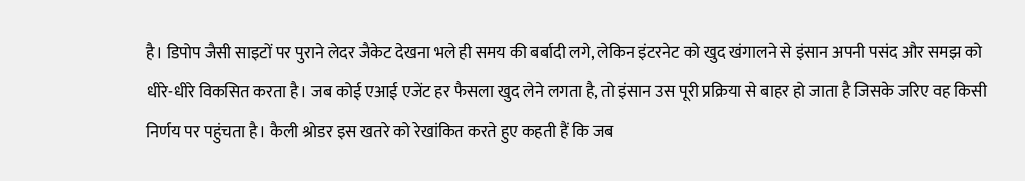है। डिपोप जैसी साइटों पर पुराने लेदर जैकेट देखना भले ही समय की बर्बादी लगे, लेकिन इंटरनेट को खुद खंगालने से इंसान अपनी पसंद और समझ को धीरे-धीरे विकसित करता है। जब कोई एआई एजेंट हर फैसला खुद लेने लगता है, तो इंसान उस पूरी प्रक्रिया से बाहर हो जाता है जिसके जरिए वह किसी निर्णय पर पहुंचता है। कैली श्रोडर इस खतरे को रेखांकित करते हुए कहती हैं कि जब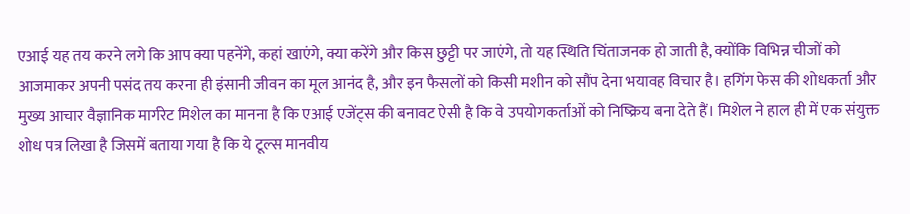एआई यह तय करने लगे कि आप क्या पहनेंगे, कहां खाएंगे, क्या करेंगे और किस छुट्टी पर जाएंगे, तो यह स्थिति चिंताजनक हो जाती है, क्योंकि विभिन्न चीजों को आजमाकर अपनी पसंद तय करना ही इंसानी जीवन का मूल आनंद है, और इन फैसलों को किसी मशीन को सौंप देना भयावह विचार है। हगिंग फेस की शोधकर्ता और मुख्य आचार वैज्ञानिक मार्गरेट मिशेल का मानना है कि एआई एजेंट्स की बनावट ऐसी है कि वे उपयोगकर्ताओं को निष्क्रिय बना देते हैं। मिशेल ने हाल ही में एक संयुक्त शोध पत्र लिखा है जिसमें बताया गया है कि ये टूल्स मानवीय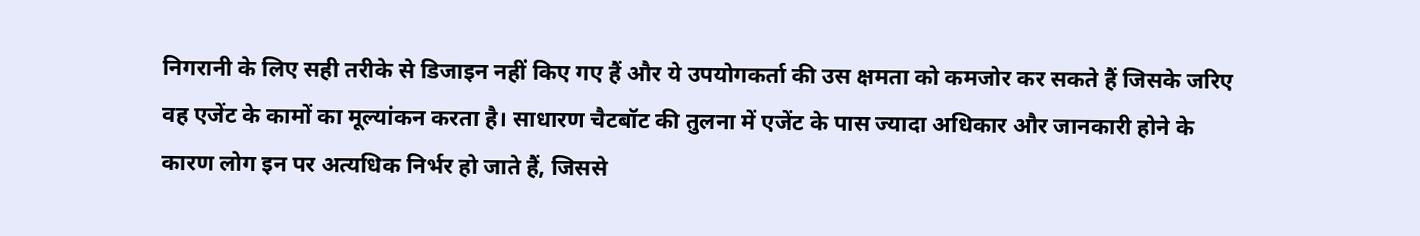निगरानी के लिए सही तरीके से डिजाइन नहीं किए गए हैं और ये उपयोगकर्ता की उस क्षमता को कमजोर कर सकते हैं जिसके जरिए वह एजेंट के कामों का मूल्यांकन करता है। साधारण चैटबॉट की तुलना में एजेंट के पास ज्यादा अधिकार और जानकारी होने के कारण लोग इन पर अत्यधिक निर्भर हो जाते हैं, जिससे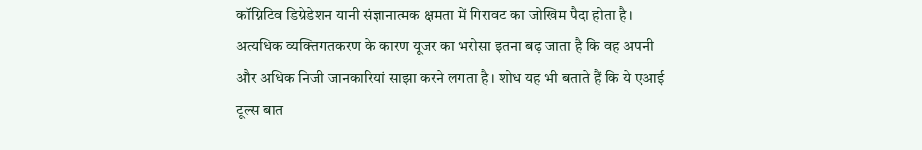कॉग्निटिव डिग्रेडेशन यानी संज्ञानात्मक क्षमता में गिरावट का जोखिम पैदा होता है। अत्यधिक व्यक्तिगतकरण के कारण यूजर का भरोसा इतना बढ़ जाता है कि वह अपनी और अधिक निजी जानकारियां साझा करने लगता है। शोध यह भी बताते हैं कि ये एआई टूल्स बात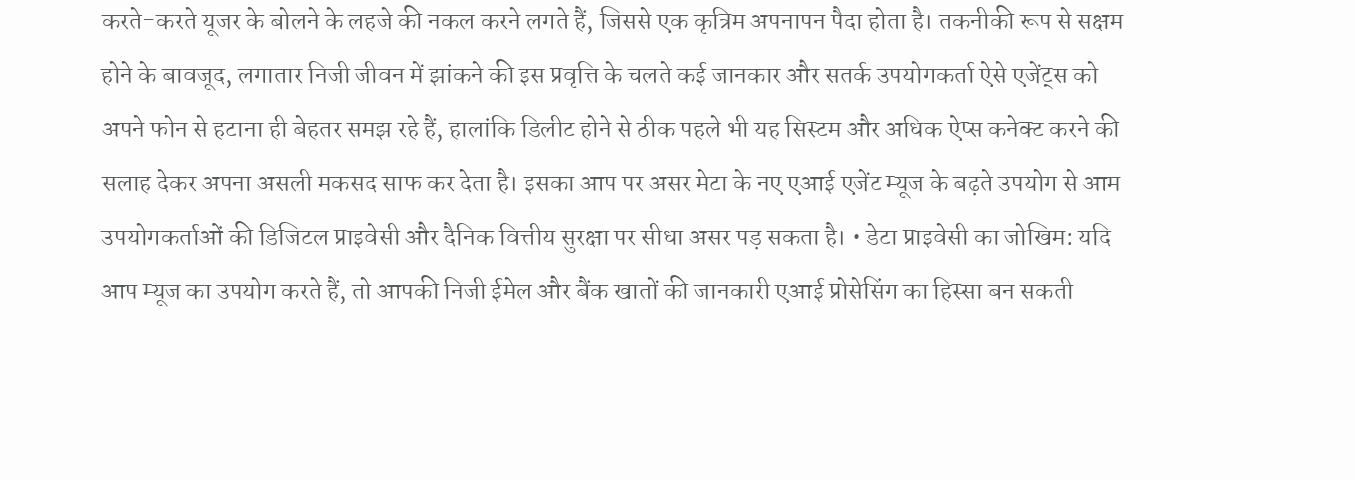करते-करते यूजर के बोलने के लहजे की नकल करने लगते हैं, जिससे एक कृत्रिम अपनापन पैदा होता है। तकनीकी रूप से सक्षम होने के बावजूद, लगातार निजी जीवन में झांकने की इस प्रवृत्ति के चलते कई जानकार और सतर्क उपयोगकर्ता ऐसे एजेंट्स को अपने फोन से हटाना ही बेहतर समझ रहे हैं, हालांकि डिलीट होने से ठीक पहले भी यह सिस्टम और अधिक ऐप्स कनेक्ट करने की सलाह देकर अपना असली मकसद साफ कर देता है। इसका आप पर असर मेटा के नए एआई एजेंट म्यूज के बढ़ते उपयोग से आम उपयोगकर्ताओं की डिजिटल प्राइवेसी और दैनिक वित्तीय सुरक्षा पर सीधा असर पड़ सकता है। • डेटा प्राइवेसी का जोखिम: यदि आप म्यूज का उपयोग करते हैं, तो आपकी निजी ईमेल और बैंक खातों की जानकारी एआई प्रोसेसिंग का हिस्सा बन सकती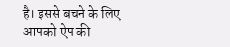है। इससे बचने के लिए आपको ऐप की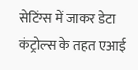सेटिंग्स में जाकर डेटा कंट्रोल्स के तहत एआई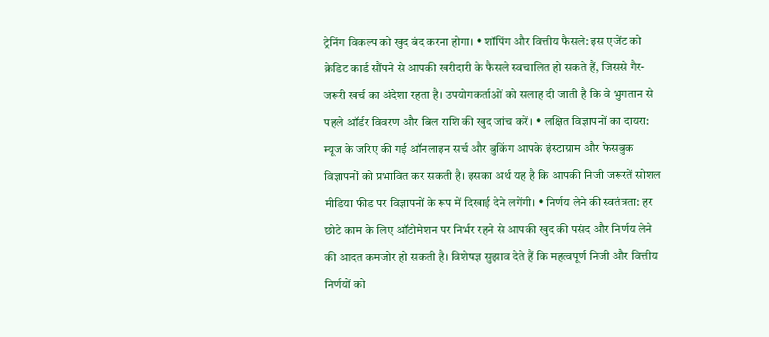ट्रेनिंग विकल्प को खुद बंद करना होगा। • शॉपिंग और वित्तीय फैसले: इस एजेंट को क्रेडिट कार्ड सौंपने से आपकी खरीदारी के फैसले स्वचालित हो सकते हैं, जिससे गैर-जरूरी खर्च का अंदेशा रहता है। उपयोगकर्ताओं को सलाह दी जाती है कि वे भुगतान से पहले ऑर्डर विवरण और बिल राशि की खुद जांच करें। • लक्षित विज्ञापनों का दायरा: म्यूज के जरिए की गई ऑनलाइन सर्च और बुकिंग आपके इंस्टाग्राम और फेसबुक विज्ञापनों को प्रभावित कर सकती है। इसका अर्थ यह है कि आपकी निजी जरूरतें सोशल मीडिया फीड पर विज्ञापनों के रूप में दिखाई देने लगेंगी। • निर्णय लेने की स्वतंत्रता: हर छोटे काम के लिए ऑटोमेशन पर निर्भर रहने से आपकी खुद की पसंद और निर्णय लेने की आदत कमजोर हो सकती है। विशेषज्ञ सुझाव देते हैं कि महत्वपूर्ण निजी और वित्तीय निर्णयों को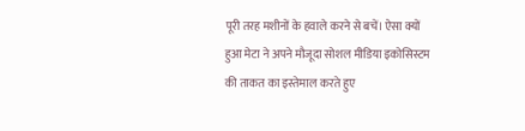पूरी तरह मशीनों के हवाले करने से बचें। ऐसा क्यों हुआ मेटा ने अपने मौजूदा सोशल मीडिया इकोसिस्टम की ताकत का इस्तेमाल करते हुए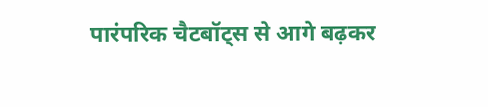पारंपरिक चैटबॉट्स से आगे बढ़कर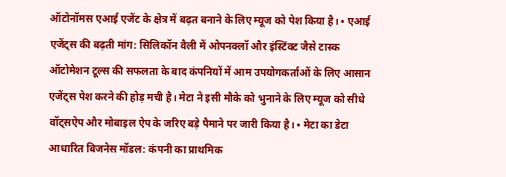ऑटोनॉमस एआई एजेंट के क्षेत्र में बढ़त बनाने के लिए म्यूज को पेश किया है। • एआई एजेंट्स की बढ़ती मांग: सिलिकॉन वैली में ओपनक्लॉ और इंस्टिंक्ट जैसे टास्क ऑटोमेशन टूल्स की सफलता के बाद कंपनियों में आम उपयोगकर्ताओं के लिए आसान एजेंट्स पेश करने की होड़ मची है। मेटा ने इसी मौके को भुनाने के लिए म्यूज को सीधे वॉट्सऐप और मोबाइल ऐप के जरिए बड़े पैमाने पर जारी किया है। • मेटा का डेटा आधारित बिजनेस मॉडल: कंपनी का प्राथमिक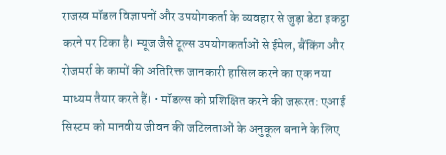राजस्व मॉडल विज्ञापनों और उपयोगकर्ता के व्यवहार से जुड़ा डेटा इकट्ठा करने पर टिका है। म्यूज जैसे टूल्स उपयोगकर्ताओं से ईमेल, बैंकिंग और रोजमर्रा के कामों की अतिरिक्त जानकारी हासिल करने का एक नया माध्यम तैयार करते हैं। • मॉडल्स को प्रशिक्षित करने की जरूरत: एआई सिस्टम को मानवीय जीवन की जटिलताओं के अनुकूल बनाने के लिए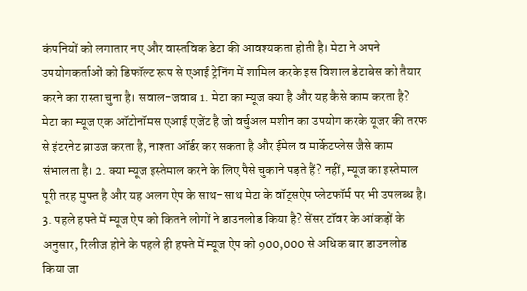कंपनियों को लगातार नए और वास्तविक डेटा की आवश्यकता होती है। मेटा ने अपने उपयोगकर्ताओं को डिफॉल्ट रूप से एआई ट्रेनिंग में शामिल करके इस विशाल डेटाबेस को तैयार करने का रास्ता चुना है। सवाल-जवाब 1. मेटा का म्यूज क्या है और यह कैसे काम करता है? मेटा का म्यूज एक ऑटोनॉमस एआई एजेंट है जो वर्चुअल मशीन का उपयोग करके यूजर की तरफ से इंटरनेट ब्राउज करता है, नाश्ता ऑर्डर कर सकता है और ईमेल व मार्केटप्लेस जैसे काम संभालता है। 2. क्या म्यूज इस्तेमाल करने के लिए पैसे चुकाने पड़ते हैं? नहीं, म्यूज का इस्तेमाल पूरी तरह मुफ्त है और यह अलग ऐप के साथ-साथ मेटा के वॉट्सऐप प्लेटफॉर्म पर भी उपलब्ध है। 3. पहले हफ्ते में म्यूज ऐप को कितने लोगों ने डाउनलोड किया है? सेंसर टॉवर के आंकड़ों के अनुसार, रिलीज होने के पहले ही हफ्ते में म्यूज ऐप को 900,000 से अधिक बार डाउनलोड किया जा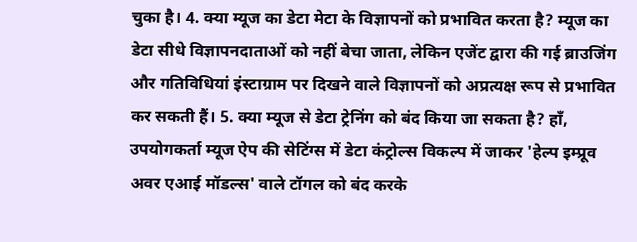चुका है। 4. क्या म्यूज का डेटा मेटा के विज्ञापनों को प्रभावित करता है? म्यूज का डेटा सीधे विज्ञापनदाताओं को नहीं बेचा जाता, लेकिन एजेंट द्वारा की गई ब्राउजिंग और गतिविधियां इंस्टाग्राम पर दिखने वाले विज्ञापनों को अप्रत्यक्ष रूप से प्रभावित कर सकती हैं। 5. क्या म्यूज से डेटा ट्रेनिंग को बंद किया जा सकता है? हाँ, उपयोगकर्ता म्यूज ऐप की सेटिंग्स में डेटा कंट्रोल्स विकल्प में जाकर 'हेल्प इम्प्रूव अवर एआई मॉडल्स' वाले टॉगल को बंद करके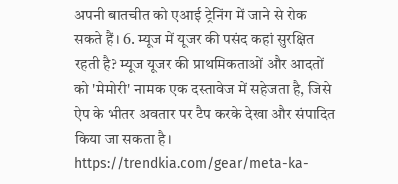अपनी बातचीत को एआई ट्रेनिंग में जाने से रोक सकते हैं। 6. म्यूज में यूजर की पसंद कहां सुरक्षित रहती है? म्यूज यूजर की प्राथमिकताओं और आदतों को 'मेमोरी' नामक एक दस्तावेज में सहेजता है, जिसे ऐप के भीतर अवतार पर टैप करके देखा और संपादित किया जा सकता है। https://trendkia.com/gear/meta-ka-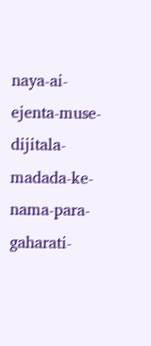naya-ai-ejenta-muse-dijitala-madada-ke-nama-para-gaharati-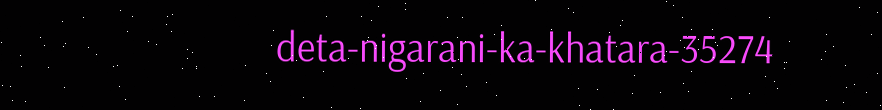deta-nigarani-ka-khatara-35274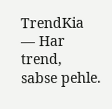TrendKia — Har trend, sabse pehle.